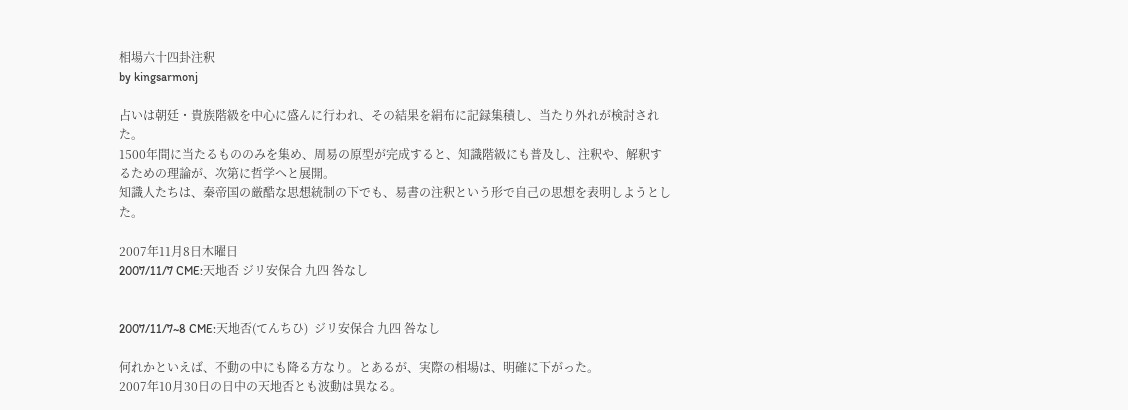相場六十四卦注釈
by kingsarmonj

占いは朝廷・貴族階級を中心に盛んに行われ、その結果を絹布に記録集積し、当たり外れが検討された。
1500年間に当たるもののみを集め、周易の原型が完成すると、知識階級にも普及し、注釈や、解釈するための理論が、次第に哲学へと展開。
知識人たちは、秦帝国の厳酷な思想統制の下でも、易書の注釈という形で自己の思想を表明しようとした。

2007年11月8日木曜日
2007/11/7 CME:天地否 ジリ安保合 九四 咎なし


2007/11/7~8 CME:天地否(てんちひ)  ジリ安保合 九四 咎なし

何れかといえば、不動の中にも降る方なり。とあるが、実際の相場は、明確に下がった。
2007年10月30日の日中の天地否とも波動は異なる。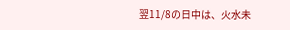翌11/8の日中は、火水未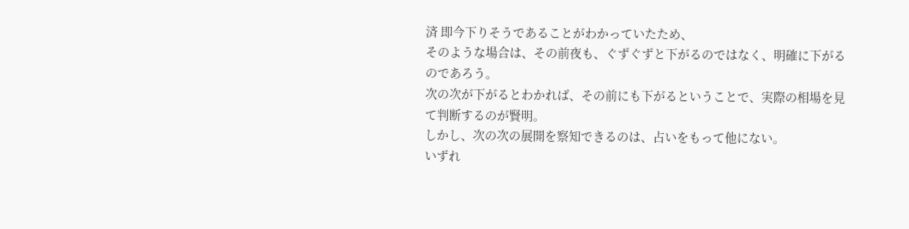済 即今下りそうであることがわかっていたため、
そのような場合は、その前夜も、ぐずぐずと下がるのではなく、明確に下がるのであろう。
次の次が下がるとわかれば、その前にも下がるということで、実際の相場を見て判断するのが賢明。
しかし、次の次の展開を察知できるのは、占いをもって他にない。
いずれ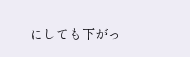にしても下がっ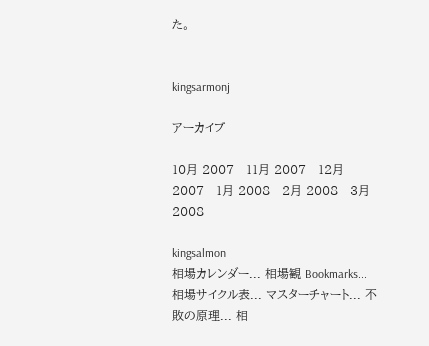た。


kingsarmonj

アーカイブ

10月 2007   11月 2007   12月 2007   1月 2008   2月 2008   3月 2008

kingsalmon
相場カレンダー... 相場観 Bookmarks... 相場サイクル表... マスターチャート... 不敗の原理... 相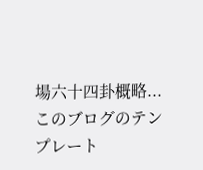場六十四卦概略...
このブログのテンプレート